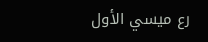رع ميسي الأول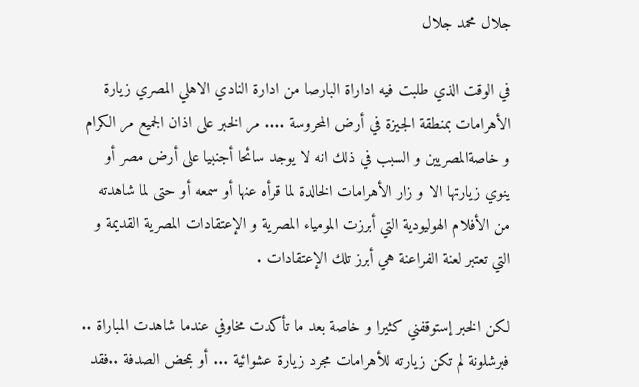جلال محمد جلال

في الوقت الذي طلبت فيه اداراة البارصا من ادارة النادي الاهلي المصري زيارة الأهرامات بمنطقة الجيزة في أرض المحروسة .... مر الخبر على اذان الجميع مر الكرام و خاصةالمصريين و السبب في ذلك انه لا يوجد سائحا أجنبيا على أرض مصر أو ينوي زيارتها الا و زار الأهرامات الخالدة لما قرأه عنها أو سمعه أو حتى لما شاهدته من الأفلام الهوليودية التي أبرزت المومياء المصرية و الإعتقادات المصرية القديمة و التي تعتبر لعنة الفراعنة هي أبرز تلك الإعتقادات .

لكن الخبر إستوقفني كثيرا و خاصة بعد ما تأكدت مخاوفي عندما شاهدت المباراة .. فبرشلونة لم تكن زيارته للأهرامات مجرد زيارة عشوائية ... أو بمحض الصدفة ..فقد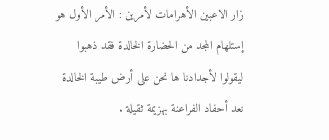زار الاعبين الأهرامات لأمرين : الأمر الأول هو إستلهام المجد من الحضارة الخالدة فقد ذهبوا ليقولوا لأجدادنا ها نحن على أرض طيبة الخالدة نعد أحفاد الفراعنة بهزيمة ثقيلة .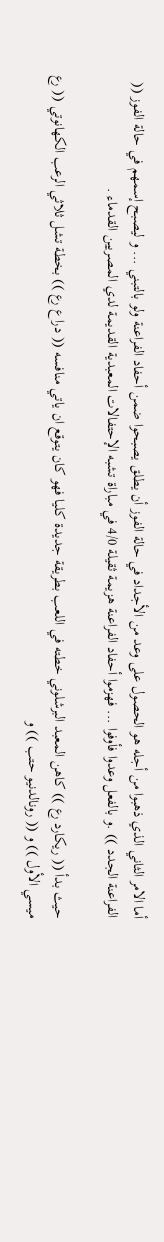أما الامر الثاني الذي ذهبوا من أجله هو الحصول على وعد من الأجداد في حالة الفوز أن يطلق يصبحوا ضمن أحفاد الفراعنة ولو بالتبني ... و ليصبح إسمهم في حالة الفوز (( الفراعنة الجدد )) .و بالفعل وعدوا فأوفوا ... فهزموا أحفاد الفراعنة هزيمة ثقيلة 4/0 في مباراة تشبه الإحتفالات المعبدية القديمة لدي المصريين القدماء .

حيث بدأ (( ريكارد رع )) كاهن المعبد البرشلوني خطته في اللعب بطريقة جديدة كليا فهو كان يتوقع ان ياتي منافسه (( دراع رع )) بخطة تشل ثلاثي الرعب الكهانوتي (( رع ميسي الأول )) و (( رونالدنيو حتب )) و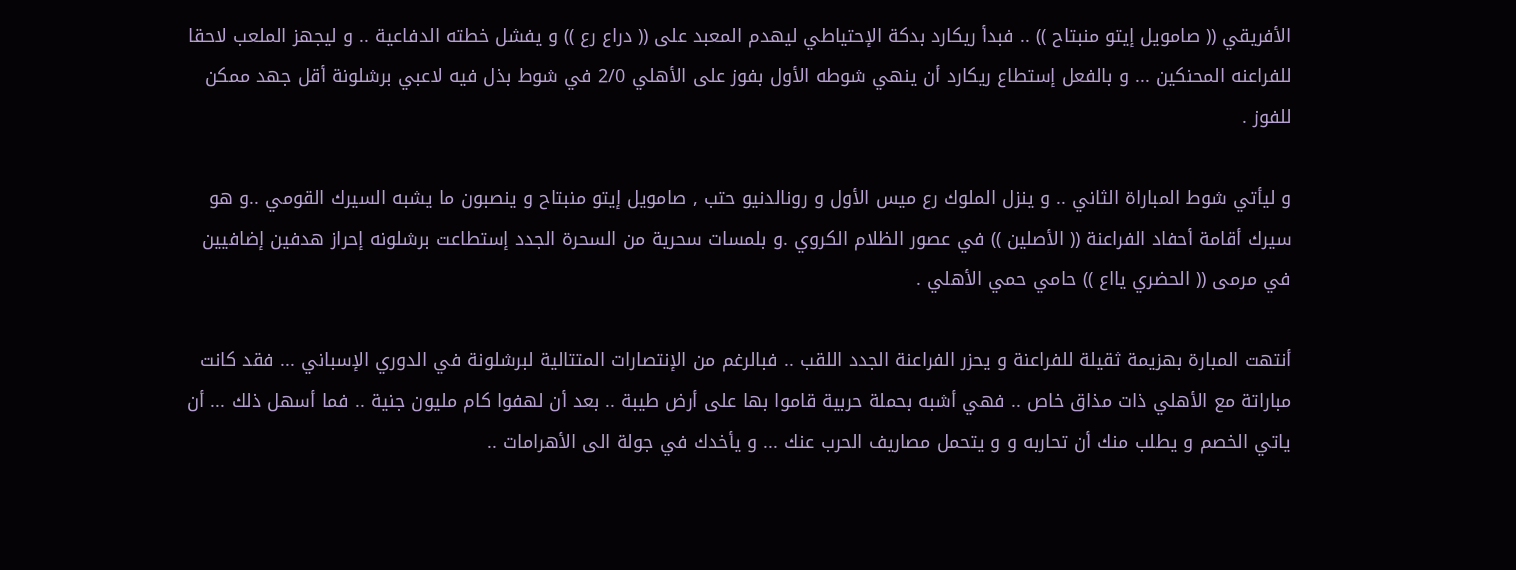الأفريقي (( صامويل إيتو منبتاح )) .. فبدأ ريكارد بدكة الإحتياطي ليهدم المعبد على (( دراع رع )) و يفشل خطته الدفاعية .. و ليجهز الملعب لاحقا للفراعنه المحنكين ... و بالفعل إستطاع ريكارد أن ينهي شوطه الأول بفوز على الأهلي 2/0 في شوط بذل فيه لاعبي برشلونة أقل جهد ممكن للفوز .

و ليأتي شوط المباراة الثاني .. و ينزل الملوك رع ميس الأول و رونالدنيو حتب , صامويل إيتو منبتاح و ينصبون ما يشبه السيرك القومي ..و هو سيرك أقامة أحفاد الفراعنة (( الأصلين )) في عصور الظلام الكروي .و بلمسات سحرية من السحرة الجدد إستطاعت برشلونه إحراز هدفين إضافيين في مرمى (( الحضري يااع )) حامي حمي الأهلي .

أنتهت المبارة بهزيمة ثقيلة للفراعنة و يحزر الفراعنة الجدد اللقب .. فبالرغم من الإنتصارات المتتالية لبرشلونة في الدوري الإسباني ... فقد كانت مباراتة مع الأهلي ذات مذاق خاص .. فهي أشبه بحملة حربية قاموا بها على أرض طيبة .. بعد أن لهفوا كام مليون جنية .. فما أسهل ذلك ... أن ياتي الخصم و يطلب منك أن تحاربه و و يتحمل مصاريف الحرب عنك ... و يأخدك في جولة الى الأهرامات ..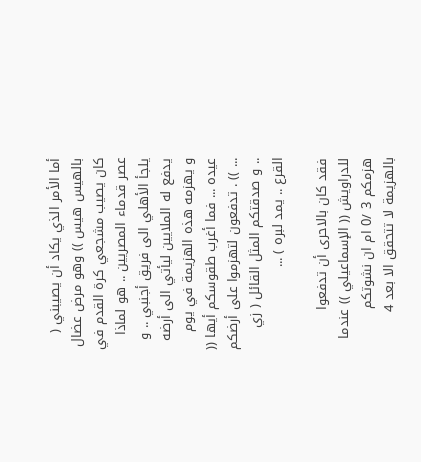أما الأمر الذي يكاد أن يصيبني ( بالهيس هيس )) وهو مرض عضال كان يصيب مشجعي كرة القدم في عصر قدماء المصريين .. هو لماذا يلجأ الأهلي الى فريق أجنبي .. و يدفع له الملايين ليأتي الى أرضه و يهزمه هذه الهزيمة في يوم عيده ... فما أغرب طقوسكم أيها (( ... )) . تدفعون لتهزموا على أرضكم .. و صدقتكم المثل القائل ( زي القرع .. يمد لبره ) ...

فقد كان بالاحرى أن تدفعوا للدراويش (( الإسماعيلي )) عندما هزمكم 3 /0 ام ان نشوتكم بالهزيمة لا تتحقق الا بعد 4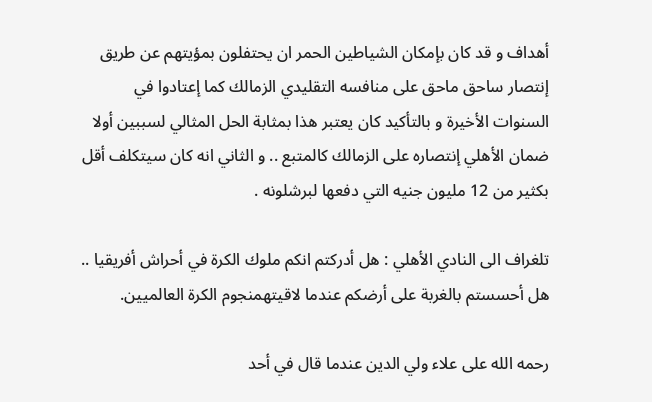أهداف و قد كان بإمكان الشياطين الحمر ان يحتفلون بمؤيتهم عن طريق إنتصار ساحق ماحق على منافسه التقليدي الزمالك كما إعتادوا في السنوات الأخيرة و بالتأكيد كان يعتبر هذا بمثابة الحل المثالي لسببين أولا ضمان الأهلي إنتصاره على الزمالك كالمتبع .. و الثاني انه كان سيتكلف أقل بكثير من 12 مليون جنيه التي دفعها لبرشلونه .

تلغراف الى النادي الأهلي : هل أدركتم انكم ملوك الكرة في أحراش أفريقيا .. هل أحسستم بالغربة على أرضكم عندما لاقيتهمنجوم الكرة العالميين.

رحمه الله على علاء ولي الدين عندما قال في أحد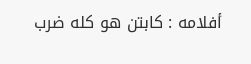أفلامه : كابتن هو كله ضرب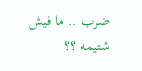ضرب .. ما فيش شتيمه ؟؟